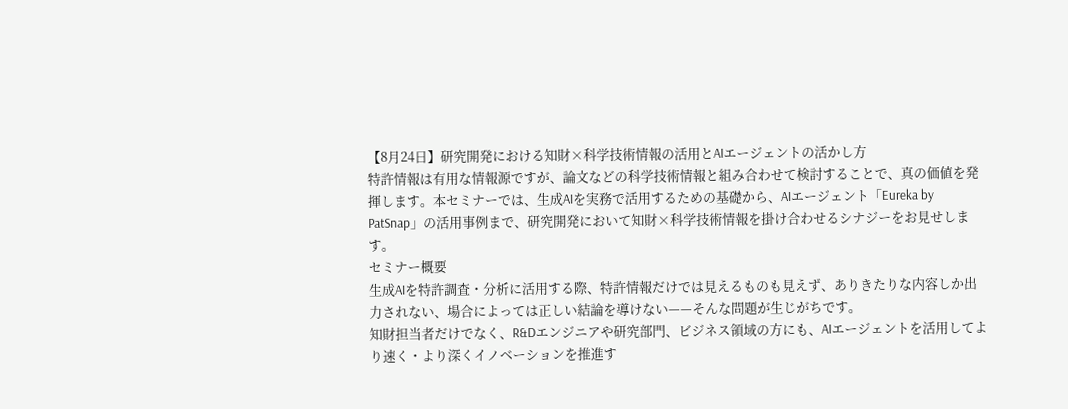【8月24日】研究開発における知財×科学技術情報の活用とAIエージェントの活かし方
特許情報は有用な情報源ですが、論文などの科学技術情報と組み合わせて検討することで、真の価値を発揮します。本セミナーでは、生成AIを実務で活用するための基礎から、AIエージェント「Eureka by PatSnap」の活用事例まで、研究開発において知財×科学技術情報を掛け合わせるシナジーをお見せします。
セミナー概要
生成AIを特許調査・分析に活用する際、特許情報だけでは見えるものも見えず、ありきたりな内容しか出力されない、場合によっては正しい結論を導けない——そんな問題が生じがちです。
知財担当者だけでなく、R&Dエンジニアや研究部門、ビジネス領域の方にも、AIエージェントを活用してより速く・より深くイノベーションを推進す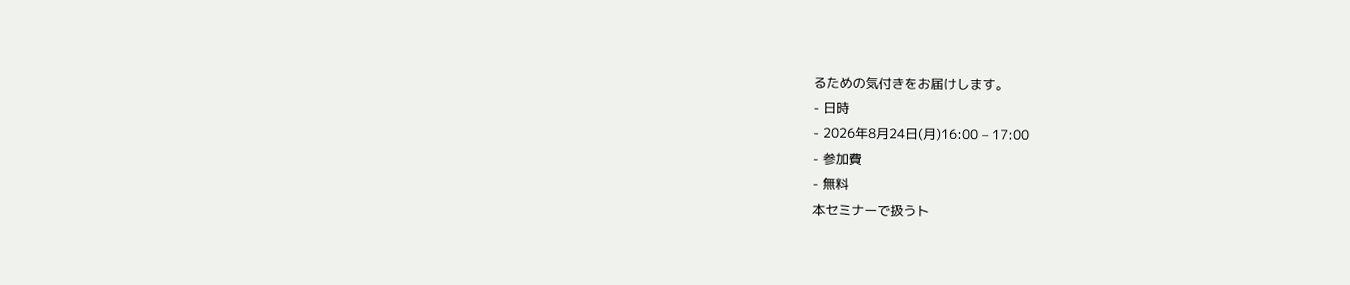るための気付きをお届けします。
- 日時
- 2026年8月24日(月)16:00 – 17:00
- 参加費
- 無料
本セミナーで扱うト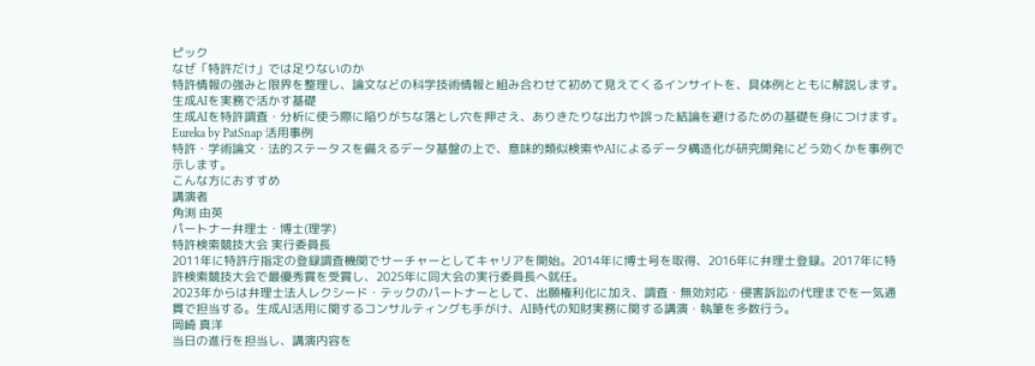ピック
なぜ「特許だけ」では足りないのか
特許情報の強みと限界を整理し、論文などの科学技術情報と組み合わせて初めて見えてくるインサイトを、具体例とともに解説します。
生成AIを実務で活かす基礎
生成AIを特許調査・分析に使う際に陥りがちな落とし穴を押さえ、ありきたりな出力や誤った結論を避けるための基礎を身につけます。
Eureka by PatSnap 活用事例
特許・学術論文・法的ステータスを備えるデータ基盤の上で、意味的類似検索やAIによるデータ構造化が研究開発にどう効くかを事例で示します。
こんな方におすすめ
講演者
角渕 由英
パートナー弁理士・博士(理学)
特許検索競技大会 実行委員長
2011年に特許庁指定の登録調査機関でサーチャーとしてキャリアを開始。2014年に博士号を取得、2016年に弁理士登録。2017年に特許検索競技大会で最優秀賞を受賞し、2025年に同大会の実行委員長へ就任。
2023年からは弁理士法人レクシード・テックのパートナーとして、出願権利化に加え、調査・無効対応・侵害訴訟の代理までを一気通貫で担当する。生成AI活用に関するコンサルティングも手がけ、AI時代の知財実務に関する講演・執筆を多数行う。
岡崎 真洋
当日の進行を担当し、講演内容を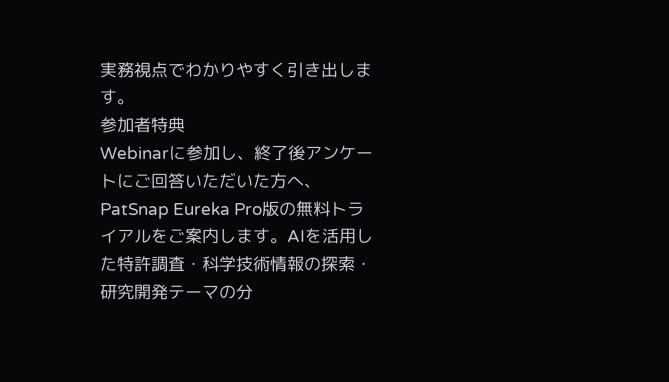実務視点でわかりやすく引き出します。
参加者特典
Webinarに参加し、終了後アンケートにご回答いただいた方へ、PatSnap Eureka Pro版の無料トライアルをご案内します。AIを活用した特許調査・科学技術情報の探索・研究開発テーマの分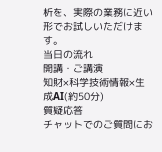析を、実際の業務に近い形でお試しいただけます。
当日の流れ
開講・ご講演
知財×科学技術情報×生成AI(約50分)
質疑応答
チャットでのご質問にお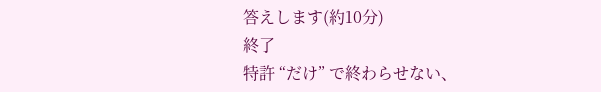答えします(約10分)
終了
特許 “だけ” で終わらせない、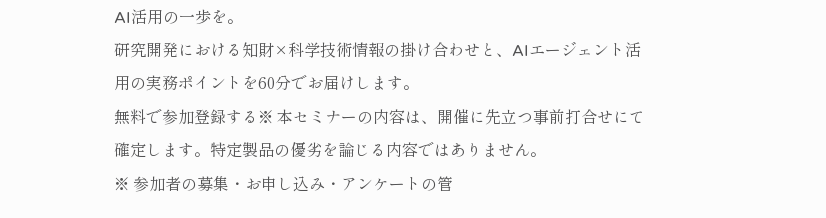AI活用の一歩を。
研究開発における知財×科学技術情報の掛け合わせと、AIエージェント活用の実務ポイントを60分でお届けします。
無料で参加登録する※ 本セミナーの内容は、開催に先立つ事前打合せにて確定します。特定製品の優劣を論じる内容ではありません。
※ 参加者の募集・お申し込み・アンケートの管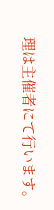理は主催者にて行います。